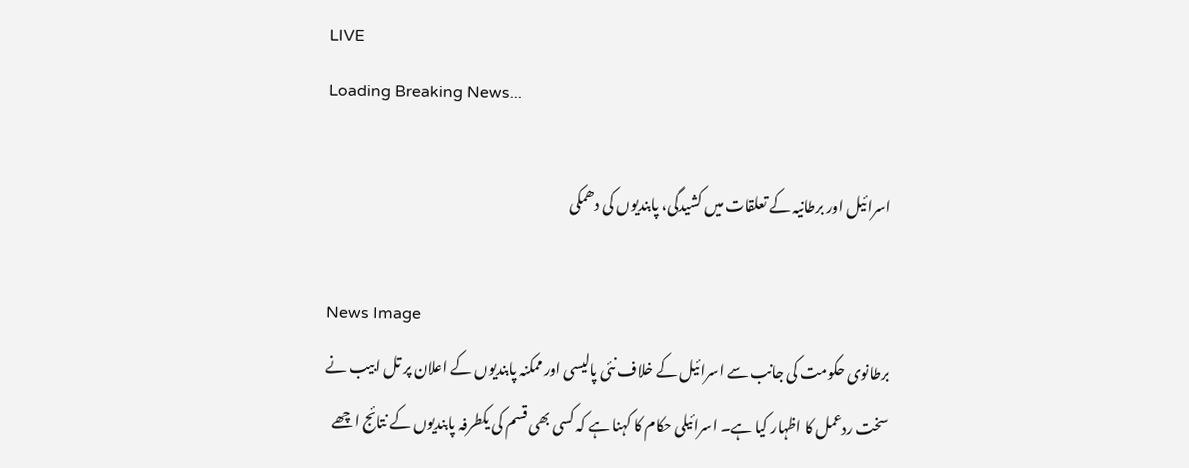LIVE
Loading Breaking News...

اسرائیل اور برطانیہ کے تعلقات میں کشیدگی، پابندیوں کی دھمکی

News Image
برطانوی حکومت کی جانب سے اسرائیل کے خلاف نئی پالیسی اور ممکنہ پابندیوں کے اعلان پر تل ابیب نے سخت ردعمل کا اظہار کیا ہے۔ اسرائیلی حکام کا کہنا ہے کہ کسی بھی قسم کی یکطرفہ پابندیوں کے نتائج اچھے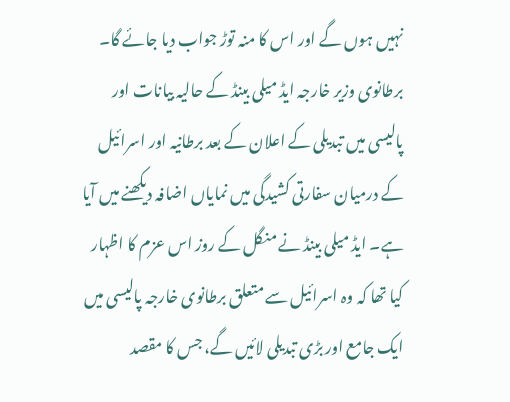نہیں ہوں گے اور اس کا منہ توڑ جواب دیا جائے گا۔
برطانوی وزیر خارجہ ایڈ میلی بینڈ کے حالیہ بیانات اور پالیسی میں تبدیلی کے اعلان کے بعد برطانیہ اور اسرائیل کے درمیان سفارتی کشیدگی میں نمایاں اضافہ دیکھنے میں آیا ہے۔ ایڈ میلی بینڈ نے منگل کے روز اس عزم کا اظہار کیا تھا کہ وہ اسرائیل سے متعلق برطانوی خارجہ پالیسی میں ایک جامع اور بڑی تبدیلی لائیں گے، جس کا مقصد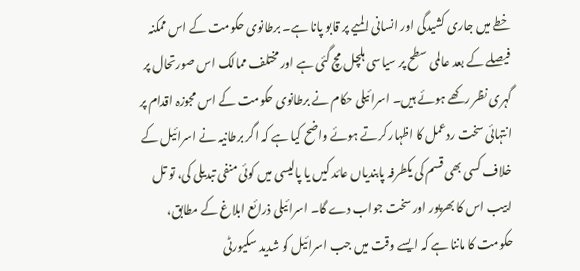خطے میں جاری کشیدگی اور انسانی المیے پر قابو پانا ہے۔ برطانوی حکومت کے اس ممکنہ فیصلے کے بعد عالمی سطح پر سیاسی ہلچل مچ گئی ہے اور مختلف ممالک اس صورتحال پر گہری نظر رکھے ہوئے ہیں۔ اسرائیلی حکام نے برطانوی حکومت کے اس مجوزہ اقدام پر انتہائی سخت ردعمل کا اظہار کرتے ہوئے واضح کیا ہے کہ اگر برطانیہ نے اسرائیل کے خلاف کسی بھی قسم کی یکطرفہ پابندیاں عائد کیں یا پالیسی میں کوئی منفی تبدیلی کی، تو تل ابیب اس کا بھرپور اور سخت جواب دے گا۔ اسرائیلی ذرائع ابلاغ کے مطابق، حکومت کا ماننا ہے کہ ایسے وقت میں جب اسرائیل کو شدید سکیورٹی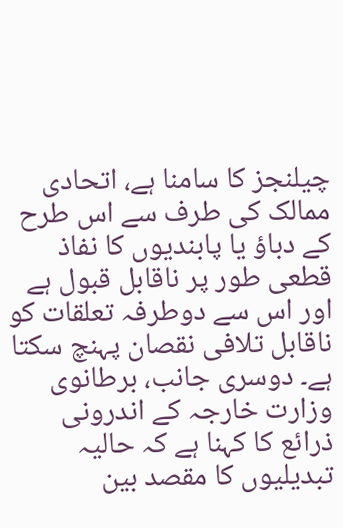چیلنجز کا سامنا ہے، اتحادی ممالک کی طرف سے اس طرح کے دباؤ یا پابندیوں کا نفاذ قطعی طور پر ناقابل قبول ہے اور اس سے دوطرفہ تعلقات کو ناقابل تلافی نقصان پہنچ سکتا ہے۔ دوسری جانب، برطانوی وزارت خارجہ کے اندرونی ذرائع کا کہنا ہے کہ حالیہ تبدیلیوں کا مقصد بین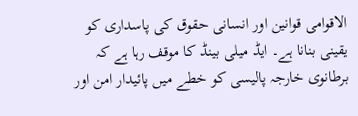الاقوامی قوانین اور انسانی حقوق کی پاسداری کو یقینی بنانا ہے۔ ایڈ میلی بینڈ کا موقف رہا ہے کہ برطانوی خارجہ پالیسی کو خطے میں پائیدار امن اور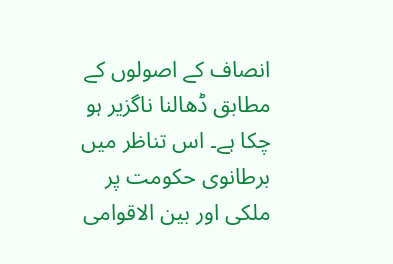انصاف کے اصولوں کے مطابق ڈھالنا ناگزیر ہو چکا ہے۔ اس تناظر میں برطانوی حکومت پر ملکی اور بین الاقوامی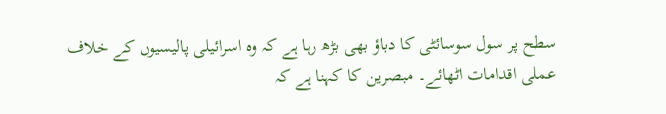سطح پر سول سوسائٹی کا دباؤ بھی بڑھ رہا ہے کہ وہ اسرائیلی پالیسیوں کے خلاف عملی اقدامات اٹھائے۔ مبصرین کا کہنا ہے کہ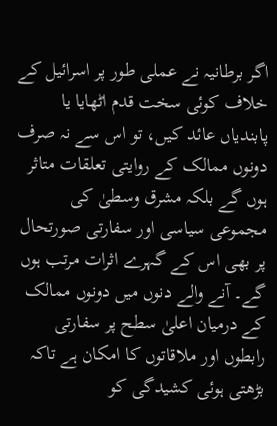اگر برطانیہ نے عملی طور پر اسرائیل کے خلاف کوئی سخت قدم اٹھایا یا پابندیاں عائد کیں، تو اس سے نہ صرف دونوں ممالک کے روایتی تعلقات متاثر ہوں گے بلکہ مشرق وسطیٰ کی مجموعی سیاسی اور سفارتی صورتحال پر بھی اس کے گہرے اثرات مرتب ہوں گے۔ آنے والے دنوں میں دونوں ممالک کے درمیان اعلیٰ سطح پر سفارتی رابطوں اور ملاقاتوں کا امکان ہے تاکہ بڑھتی ہوئی کشیدگی کو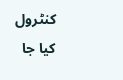کنٹرول کیا جا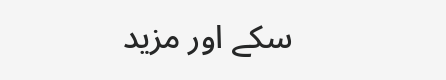سکے اور مزید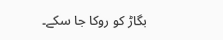بگاڑ کو روکا جا سکے۔